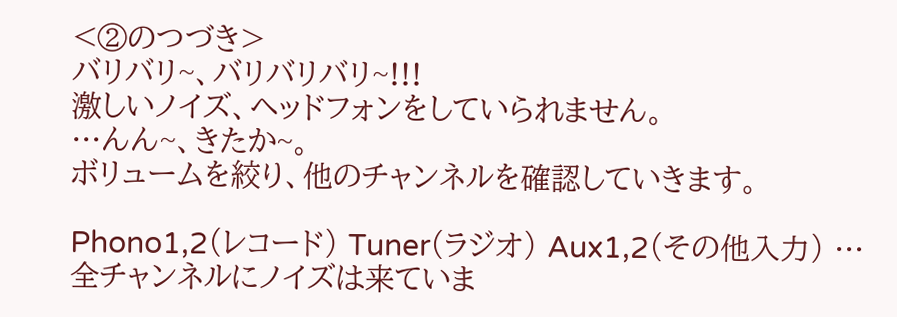<②のつづき>
バリバリ~、バリバリバリ~!!!
激しいノイズ、ヘッドフォンをしていられません。
…んん~、きたか~。
ボリュームを絞り、他のチャンネルを確認していきます。

Phono1,2(レコード) Tuner(ラジオ) Aux1,2(その他入力) …
全チャンネルにノイズは来ていま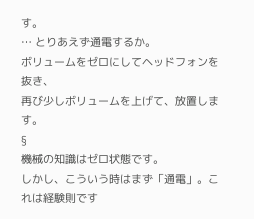す。
… とりあえず通電するか。
ボリュームをゼロにしてヘッドフォンを抜き、
再び少しボリュームを上げて、放置します。
§
機械の知識はゼロ状態です。
しかし、こういう時はまず「通電」。これは経験則です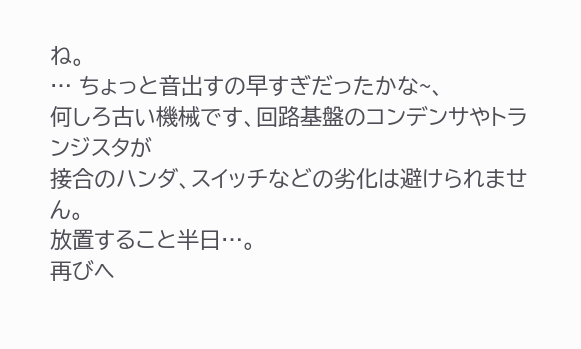ね。
… ちょっと音出すの早すぎだったかな~、
何しろ古い機械です、回路基盤のコンデンサやトランジスタが
接合のハンダ、スイッチなどの劣化は避けられません。
放置すること半日…。
再びヘ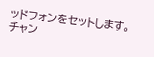ッドフォンをセットします。
チャン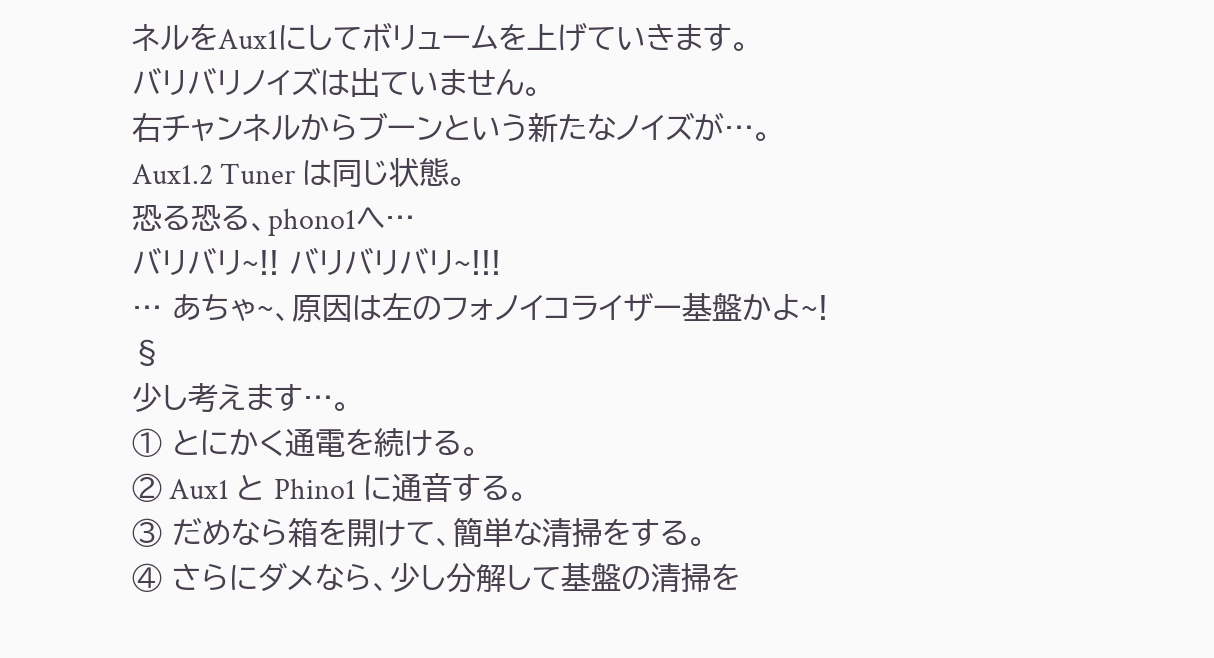ネルをAux1にしてボリュームを上げていきます。
バリバリノイズは出ていません。
右チャンネルからブーンという新たなノイズが…。
Aux1.2 Tuner は同じ状態。
恐る恐る、phono1へ…
バリバリ~!! バリバリバリ~!!!
… あちゃ~、原因は左のフォノイコライザー基盤かよ~!
§
少し考えます…。
① とにかく通電を続ける。
② Aux1 と Phino1 に通音する。
③ だめなら箱を開けて、簡単な清掃をする。
④ さらにダメなら、少し分解して基盤の清掃を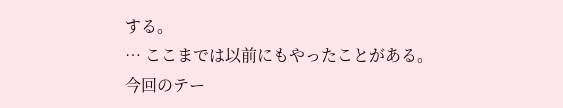する。
… ここまでは以前にもやったことがある。
今回のテー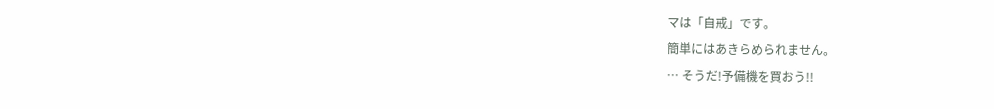マは「自戒」です。
簡単にはあきらめられません。
… そうだ!予備機を買おう!!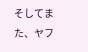そしてまた、ヤフ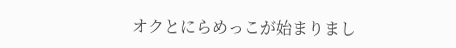オクとにらめっこが始まりまし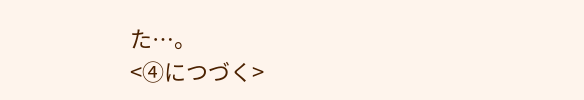た…。
<④につづく>